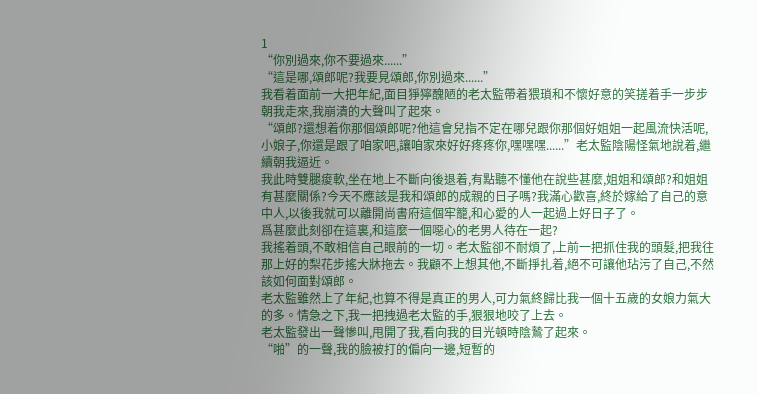1
“你別過來,你不要過來......”
“這是哪,頌郎呢?我要見頌郎,你別過來......”
我看着面前一大把年紀,面目猙獰醜陋的老太監帶着猥瑣和不懷好意的笑搓着手一步步朝我走來,我崩潰的大聲叫了起來。
“頌郎?還想着你那個頌郎呢?他這會兒指不定在哪兒跟你那個好姐姐一起風流快活呢,小娘子,你還是跟了咱家吧,讓咱家來好好疼疼你,嘿嘿嘿......”老太監陰陽怪氣地說着,繼續朝我逼近。
我此時雙腿痠軟,坐在地上不斷向後退着,有點聽不懂他在說些甚麼,姐姐和頌郎?和姐姐有甚麼關係?今天不應該是我和頌郎的成親的日子嗎?我滿心歡喜,終於嫁給了自己的意中人,以後我就可以離開尚書府這個牢籠,和心愛的人一起過上好日子了。
爲甚麼此刻卻在這裏,和這麼一個噁心的老男人待在一起?
我搖着頭,不敢相信自己眼前的一切。老太監卻不耐煩了,上前一把抓住我的頭髮,把我往那上好的梨花步搖大牀拖去。我顧不上想其他,不斷掙扎着,絕不可讓他玷污了自己,不然該如何面對頌郎。
老太監雖然上了年紀,也算不得是真正的男人,可力氣終歸比我一個十五歲的女娘力氣大的多。情急之下,我一把拽過老太監的手,狠狠地咬了上去。
老太監發出一聲慘叫,甩開了我,看向我的目光頓時陰鷙了起來。
“啪”的一聲,我的臉被打的偏向一邊,短暫的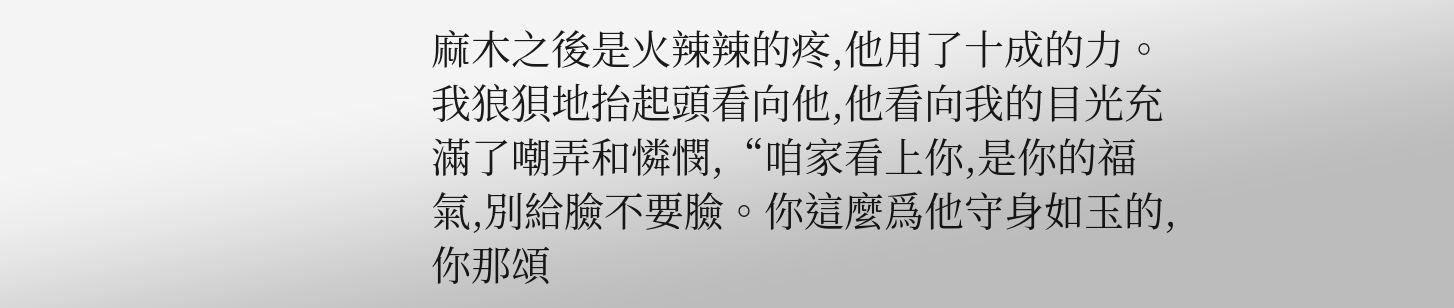麻木之後是火辣辣的疼,他用了十成的力。
我狼狽地抬起頭看向他,他看向我的目光充滿了嘲弄和憐憫,“咱家看上你,是你的福氣,別給臉不要臉。你這麼爲他守身如玉的,你那頌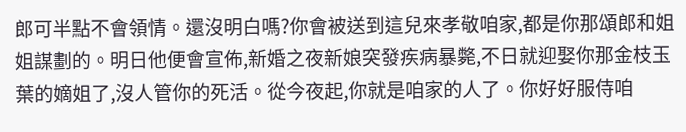郎可半點不會領情。還沒明白嗎?你會被送到這兒來孝敬咱家,都是你那頌郎和姐姐謀劃的。明日他便會宣佈,新婚之夜新娘突發疾病暴斃,不日就迎娶你那金枝玉葉的嫡姐了,沒人管你的死活。從今夜起,你就是咱家的人了。你好好服侍咱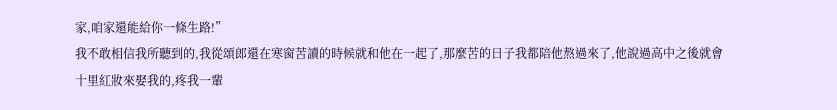家,咱家還能給你一條生路!”
我不敢相信我所聽到的,我從頌郎還在寒窗苦讀的時候就和他在一起了,那麼苦的日子我都陪他熬過來了,他說過高中之後就會十里紅妝來娶我的,疼我一輩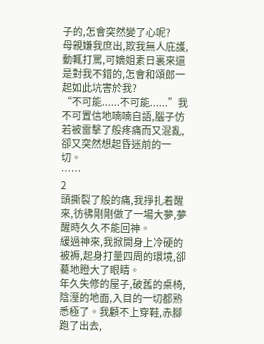子的,怎會突然變了心呢?
母親嫌我庶出,欺我無人庇護,動輒打罵,可嫡姐素日裏來還是對我不錯的,怎會和頌郎一起如此坑害於我?
“不可能......不可能......”我不可置信地喃喃自語,腦子仿若被雷擊了般疼痛而又混亂,卻又突然想起昏迷前的一切。
……
2
頭撕裂了般的痛,我掙扎着醒來,彷彿剛剛做了一場大夢,夢醒時久久不能回神。
緩過神來,我掀開身上冷硬的被褥,起身打量四周的環境,卻驀地瞪大了眼睛。
年久失修的屋子,破舊的桌椅,陰溼的地面,入目的一切都熟悉極了。我顧不上穿鞋,赤腳跑了出去,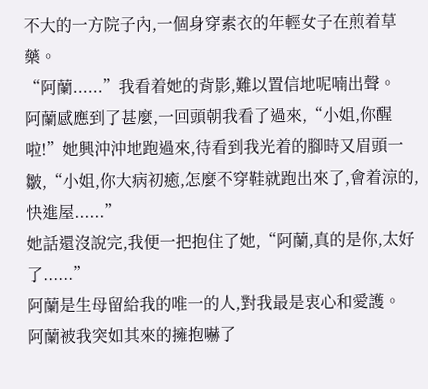不大的一方院子內,一個身穿素衣的年輕女子在煎着草藥。
“阿蘭......”我看着她的背影,難以置信地呢喃出聲。
阿蘭感應到了甚麼,一回頭朝我看了過來,“小姐,你醒啦!”她興沖沖地跑過來,待看到我光着的腳時又眉頭一皺,“小姐,你大病初癒,怎麼不穿鞋就跑出來了,會着涼的,快進屋......”
她話還沒說完,我便一把抱住了她,“阿蘭,真的是你,太好了......”
阿蘭是生母留給我的唯一的人,對我最是衷心和愛護。
阿蘭被我突如其來的擁抱嚇了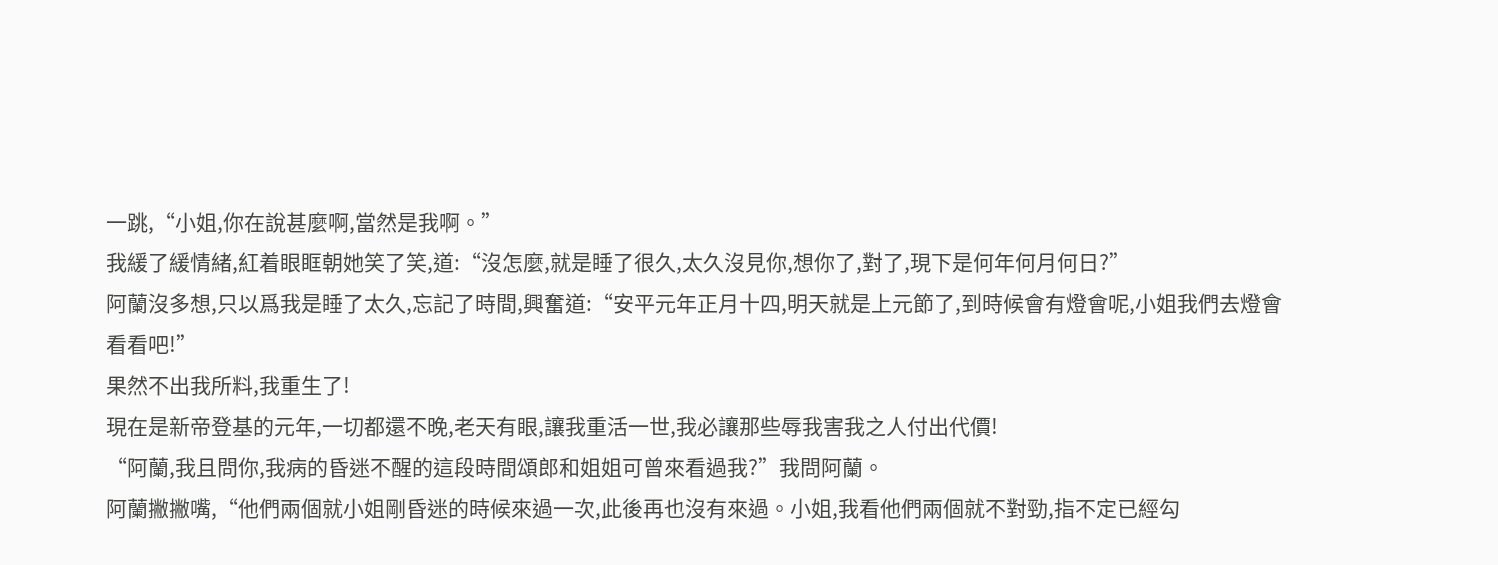一跳,“小姐,你在說甚麼啊,當然是我啊。”
我緩了緩情緒,紅着眼眶朝她笑了笑,道:“沒怎麼,就是睡了很久,太久沒見你,想你了,對了,現下是何年何月何日?”
阿蘭沒多想,只以爲我是睡了太久,忘記了時間,興奮道:“安平元年正月十四,明天就是上元節了,到時候會有燈會呢,小姐我們去燈會看看吧!”
果然不出我所料,我重生了!
現在是新帝登基的元年,一切都還不晚,老天有眼,讓我重活一世,我必讓那些辱我害我之人付出代價!
“阿蘭,我且問你,我病的昏迷不醒的這段時間頌郎和姐姐可曾來看過我?”我問阿蘭。
阿蘭撇撇嘴,“他們兩個就小姐剛昏迷的時候來過一次,此後再也沒有來過。小姐,我看他們兩個就不對勁,指不定已經勾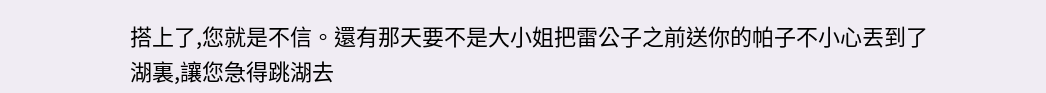搭上了,您就是不信。還有那天要不是大小姐把雷公子之前送你的帕子不小心丟到了湖裏,讓您急得跳湖去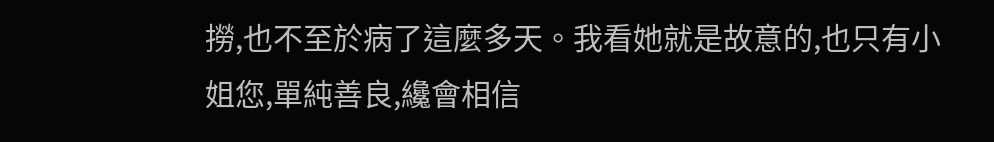撈,也不至於病了這麼多天。我看她就是故意的,也只有小姐您,單純善良,纔會相信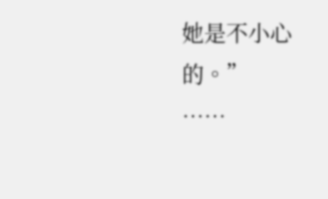她是不小心的。”
……